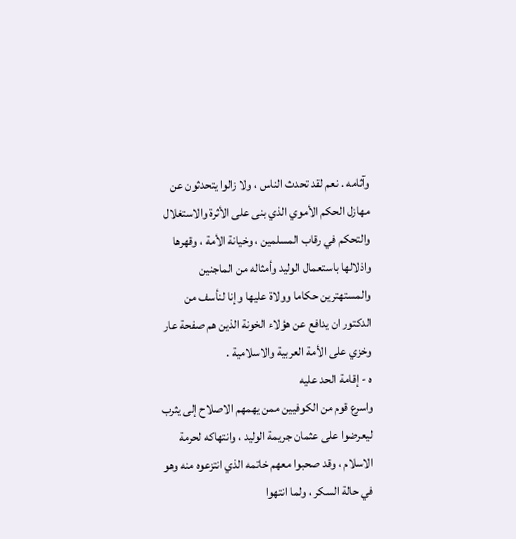وآثامه . نعم لقد تحدث الناس ، ولا زالوا يتحدثون عن مهازل الحكم الأموي الذي بنى على الأثرة والاستغلال والتحكم في رقاب المسلمين ، وخيانة الأمة ، وقهرها واذلالها باستعمال الوليد وأمثاله من الماجنين والمستهترين حكاما وولاة عليها وإنا لنأسف من الدكتور ان يدافع عن هؤلاء الخونة الذين هم صفحة عار وخزي على الأمة العربية والاسلامية .
ه - إقامة الحد عليه
واسرع قوم من الكوفيين ممن يهمهم الاصلاح إلى يثرب ليعرضوا على عثمان جريمة الوليد ، وانتهاكه لحرمة الاسلام ، وقد صحبوا معهم خاتمه الذي انتزعوه منه وهو في حالة السكر ، ولما انتهوا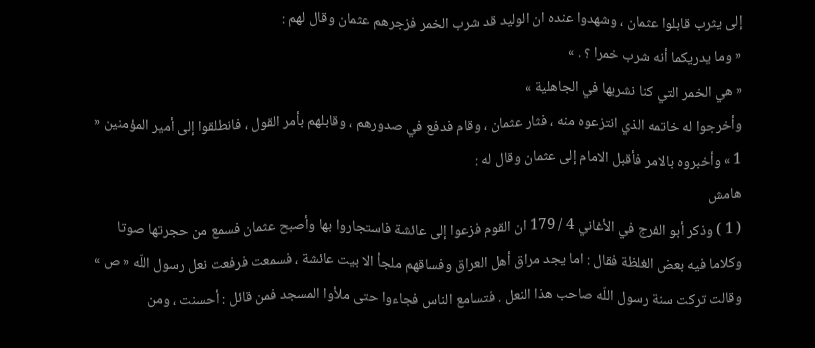إلى يثرب قابلوا عثمان ، وشهدوا عنده ان الوليد قد شرب الخمر فزجرهم عثمان وقال لهم :
« وما يدريكما أنه شرب خمرا ؟ . »
« هي الخمر التي كنا نشربها في الجاهلية »
وأخرجوا له خاتمه الذي انتزعوه منه ، فثار عثمان ، وقام فدفع في صدورهم ، وقابلهم بأمر القول ، فانطلقوا إلى أمير المؤمنين « 1 » وأخبروه بالامر فأقبل الامام إلى عثمان وقال له :
هامش
( 1 ) وذكر أبو الفرج في الأغاني 4 / 179 ان القوم فزعوا إلى عائشة فاستجاروا بها وأصبح عثمان فسمع من حجرتها صوتا وكلاما فيه بعض الغلظة فقال : اما يجد مراق أهل العراق وفساقهم ملجأ الا بيت عائشة ، فسمعت فرفعت نعل رسول اللّه « ص » وقالت تركت سنة رسول اللّه صاحب هذا النعل . فتسامع الناس فجاءوا حتى ملأوا المسجد فمن قائل : أحسنت ، ومن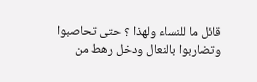قائل ما للنساء ولهذا ؟ حتى تحاصبوا وتضاربوا بالنعال ودخل رهط من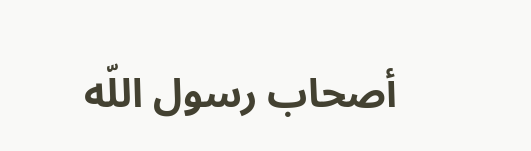أصحاب رسول اللّه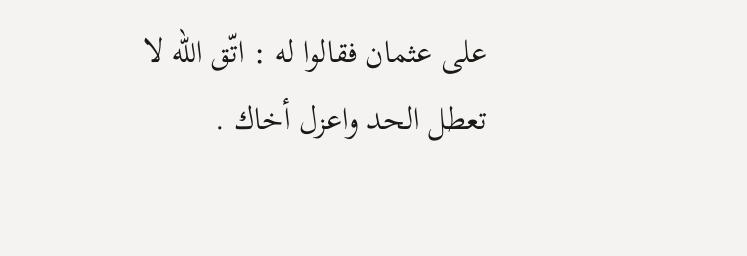على عثمان فقالوا له : اتّق اللّه لا تعطل الحد واعزل أخاك .